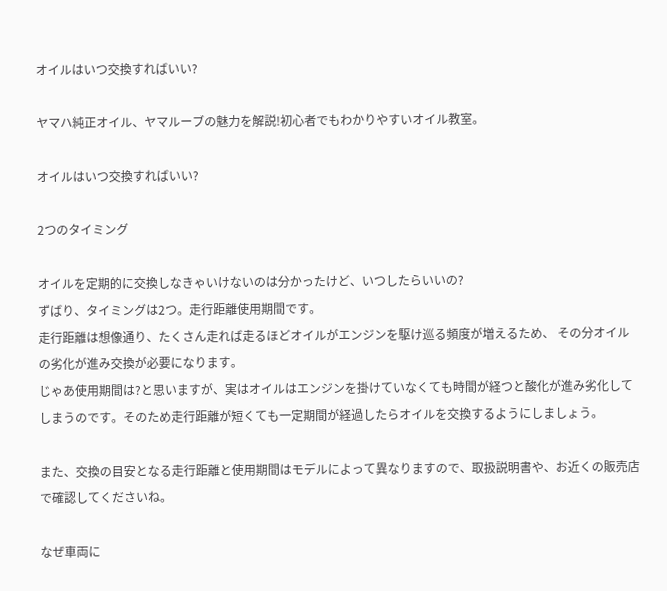オイルはいつ交換すればいい?

ヤマハ純正オイル、ヤマルーブの魅力を解説!初心者でもわかりやすいオイル教室。

オイルはいつ交換すればいい?

2つのタイミング

オイルを定期的に交換しなきゃいけないのは分かったけど、いつしたらいいの?
ずばり、タイミングは2つ。走行距離使用期間です。
走行距離は想像通り、たくさん走れば走るほどオイルがエンジンを駆け巡る頻度が増えるため、 その分オイルの劣化が進み交換が必要になります。
じゃあ使用期間は?と思いますが、実はオイルはエンジンを掛けていなくても時間が経つと酸化が進み劣化してしまうのです。そのため走行距離が短くても一定期間が経過したらオイルを交換するようにしましょう。

また、交換の目安となる走行距離と使用期間はモデルによって異なりますので、取扱説明書や、お近くの販売店で確認してくださいね。

なぜ車両に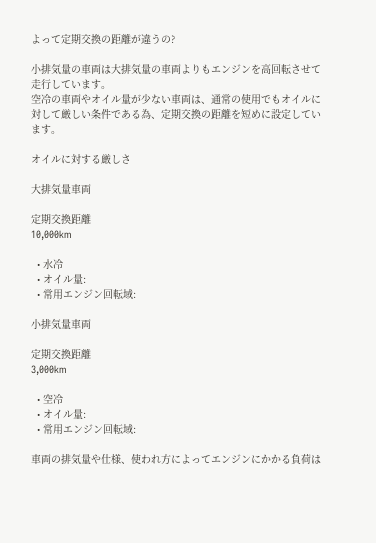よって定期交換の距離が違うの?

小排気量の車両は大排気量の車両よりもエンジンを高回転させて走行しています。
空冷の車両やオイル量が少ない車両は、通常の使用でもオイルに対して厳しい条件である為、定期交換の距離を短めに設定しています。

オイルに対する厳しさ

大排気量車両

定期交換距離
10,000km

  • 水冷
  • オイル量:
  • 常用エンジン回転域:

小排気量車両

定期交換距離
3,000km

  • 空冷
  • オイル量:
  • 常用エンジン回転域:

車両の排気量や仕様、使われ方によってエンジンにかかる負荷は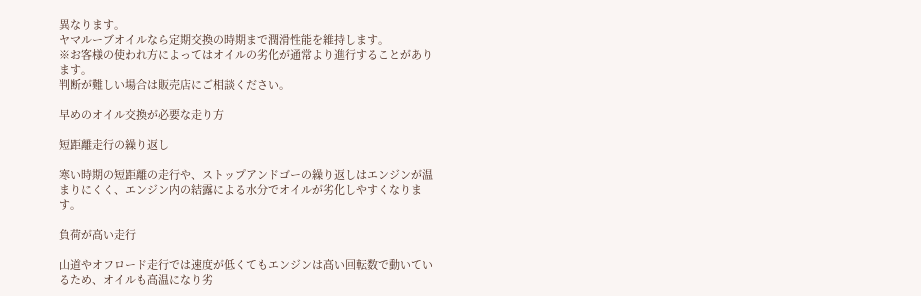異なります。
ヤマルーブオイルなら定期交換の時期まで潤滑性能を維持します。
※お客様の使われ方によってはオイルの劣化が通常より進行することがあります。
判断が難しい場合は販売店にご相談ください。

早めのオイル交換が必要な走り方

短距離走行の繰り返し

寒い時期の短距離の走行や、ストップアンドゴーの繰り返しはエンジンが温まりにくく、エンジン内の結露による水分でオイルが劣化しやすくなります。

負荷が高い走行

山道やオフロード走行では速度が低くてもエンジンは高い回転数で動いているため、オイルも高温になり劣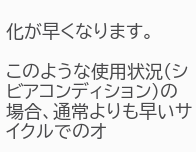化が早くなります。

このような使用状況(シビアコンディション)の場合、通常よりも早いサイクルでのオ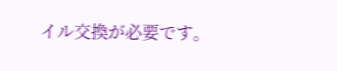イル交換が必要です。